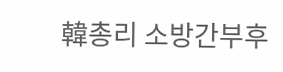韓총리 소방간부후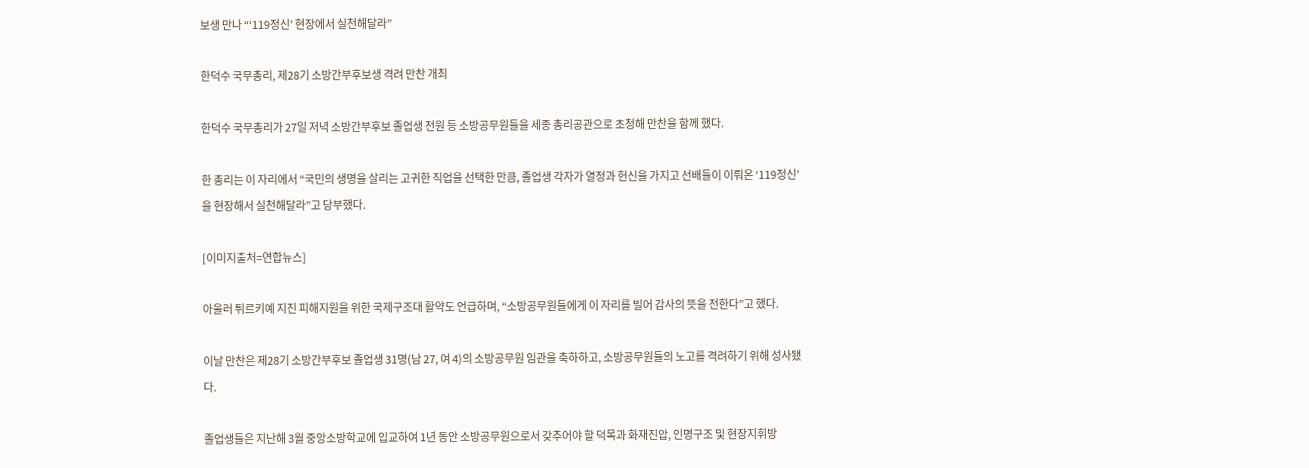보생 만나 “‘119정신’ 현장에서 실천해달라”

한덕수 국무총리, 제28기 소방간부후보생 격려 만찬 개최

한덕수 국무총리가 27일 저녁 소방간부후보 졸업생 전원 등 소방공무원들을 세종 총리공관으로 초청해 만찬을 함께 했다.

한 총리는 이 자리에서 “국민의 생명을 살리는 고귀한 직업을 선택한 만큼, 졸업생 각자가 열정과 헌신을 가지고 선배들이 이뤄온 ‘119정신’을 현장해서 실천해달라”고 당부했다.

[이미지출처=연합뉴스]

아울러 튀르키예 지진 피해지원을 위한 국제구조대 활약도 언급하며, “소방공무원들에게 이 자리를 빌어 감사의 뜻을 전한다”고 했다.

이날 만찬은 제28기 소방간부후보 졸업생 31명(남 27, 여 4)의 소방공무원 임관을 축하하고, 소방공무원들의 노고를 격려하기 위해 성사됐다.

졸업생들은 지난해 3월 중앙소방학교에 입교하여 1년 동안 소방공무원으로서 갖추어야 할 덕목과 화재진압, 인명구조 및 현장지휘방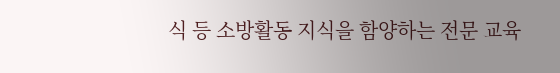식 등 소방활동 지식을 함양하는 전문 교육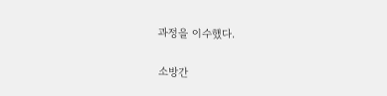과정을 이수했다.

소방간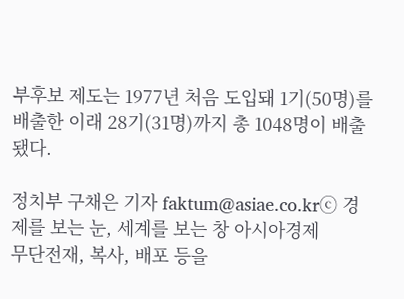부후보 제도는 1977년 처음 도입돼 1기(50명)를 배출한 이래 28기(31명)까지 총 1048명이 배출됐다.

정치부 구채은 기자 faktum@asiae.co.krⓒ 경제를 보는 눈, 세계를 보는 창 아시아경제
무단전재, 복사, 배포 등을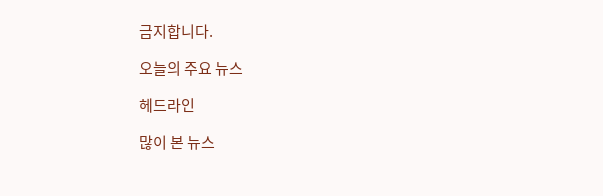금지합니다.

오늘의 주요 뉴스

헤드라인

많이 본 뉴스